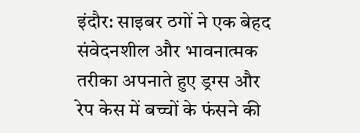इंदौर: साइबर ठगों ने एक बेहद संवेदनशील और भावनात्मक तरीका अपनाते हुए ड्रग्स और रेप केस में बच्चों के फंसने की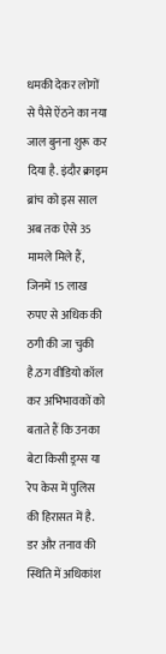धमकी देकर लोगों से पैसे ऐंठने का नया जाल बुनना शुरू कर दिया है. इंदौर क्राइम ब्रांच को इस साल अब तक ऐसे 35 मामले मिले हैं, जिनमें 15 लाख रुपए से अधिक की ठगी की जा चुकी है.ठग वीडियो कॉल कर अभिभावकों को बताते हैं कि उनका बेटा किसी ड्रग्स या रेप केस में पुलिस की हिरासत में है.
डर और तनाव की स्थिति में अधिकांश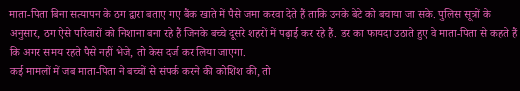माता-पिता बिना सत्यापन के ठग द्वारा बताए गए बैंक खाते में पैसे जमा करवा देते हैं ताकि उनके बेटे को बचाया जा सके. पुलिस सूत्रों के अनुसार, ठग ऐसे परिवारों को निशाना बना रहे हैं जिनके बच्चे दूसरे शहरों में पढ़ाई कर रहे हैं. डर का फायदा उठाते हुए वे माता-पिता से कहते हैं कि अगर समय रहते पैसे नहीं भेजे, तो केस दर्ज कर लिया जाएगा.
कई मामलों में जब माता-पिता ने बच्चों से संपर्क करने की कोशिश की, तो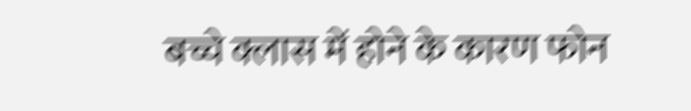बच्चे क्लास में होने के कारण फोन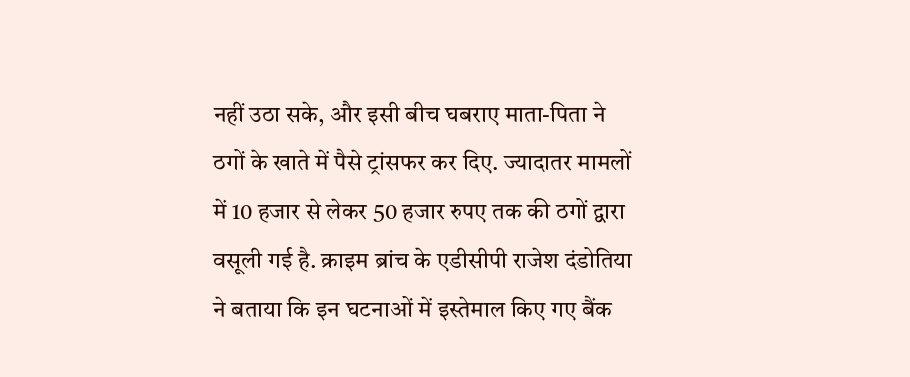नहीं उठा सके, और इसी बीच घबराए माता-पिता ने ठगों के खाते में पैसे ट्रांसफर कर दिए. ज्यादातर मामलों में 10 हजार से लेकर 50 हजार रुपए तक की ठगों द्वारा वसूली गई है. क्राइम ब्रांच के एडीसीपी राजेश दंडोतिया ने बताया कि इन घटनाओं में इस्तेमाल किए गए बैंक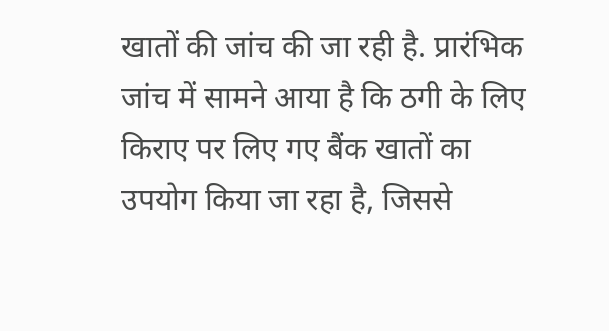खातों की जांच की जा रही है. प्रारंभिक जांच में सामने आया है कि ठगी के लिए किराए पर लिए गए बैंक खातों का उपयोग किया जा रहा है, जिससे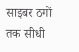साइबर ठगों तक सीधी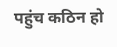पहुंच कठिन हो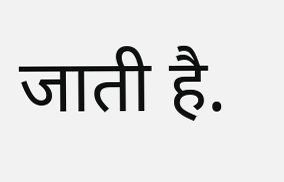जाती है.